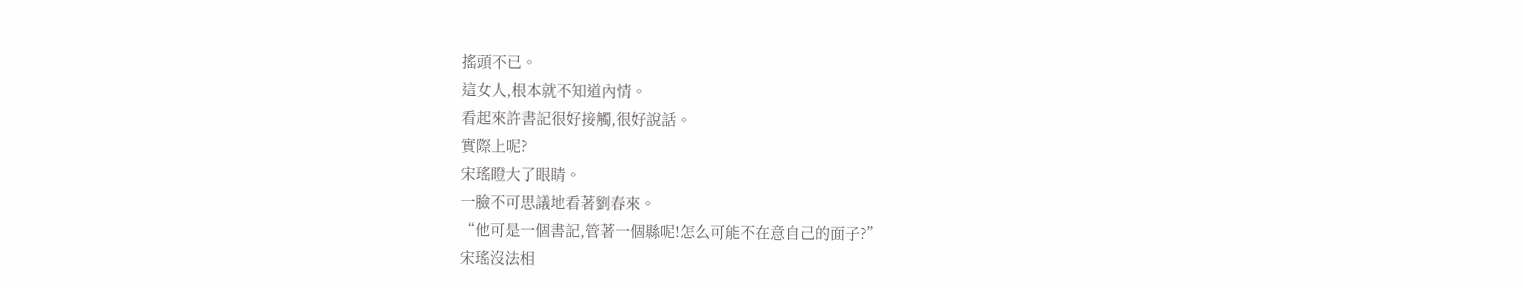搖頭不已。
這女人,根本就不知道內情。
看起來許書記很好接觸,很好說話。
實際上呢?
宋瑤瞪大了眼睛。
一臉不可思議地看著劉春來。
“他可是一個書記,管著一個縣呢!怎么可能不在意自己的面子?”
宋瑤沒法相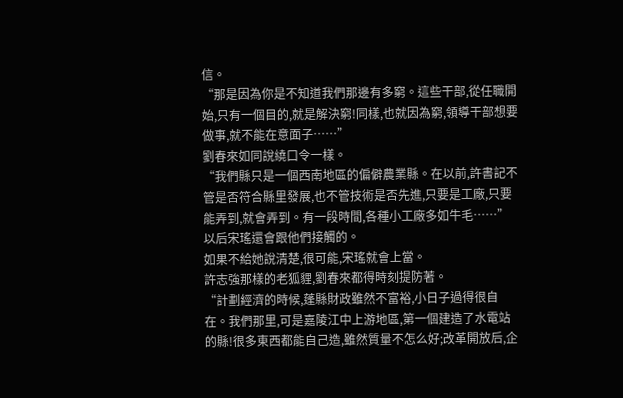信。
“那是因為你是不知道我們那邊有多窮。這些干部,從任職開始,只有一個目的,就是解決窮!同樣,也就因為窮,領導干部想要做事,就不能在意面子……”
劉春來如同說繞口令一樣。
“我們縣只是一個西南地區的偏僻農業縣。在以前,許書記不管是否符合縣里發展,也不管技術是否先進,只要是工廠,只要能弄到,就會弄到。有一段時間,各種小工廠多如牛毛……”
以后宋瑤還會跟他們接觸的。
如果不給她說清楚,很可能,宋瑤就會上當。
許志強那樣的老狐貍,劉春來都得時刻提防著。
“計劃經濟的時候,蓬縣財政雖然不富裕,小日子過得很自在。我們那里,可是嘉陵江中上游地區,第一個建造了水電站的縣!很多東西都能自己造,雖然質量不怎么好;改革開放后,企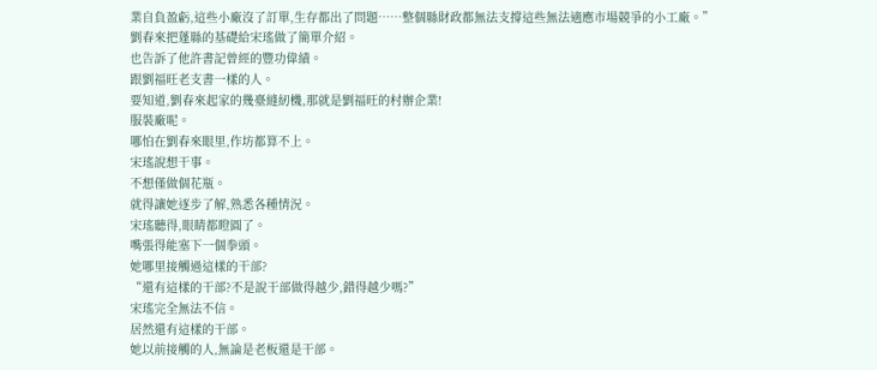業自負盈虧,這些小廠沒了訂單,生存都出了問題……整個縣財政都無法支撐這些無法適應市場競爭的小工廠。”
劉春來把蓬縣的基礎給宋瑤做了簡單介紹。
也告訴了他許書記曾經的豐功偉績。
跟劉福旺老支書一樣的人。
要知道,劉春來起家的幾臺縫紉機,那就是劉福旺的村辦企業!
服裝廠呢。
哪怕在劉春來眼里,作坊都算不上。
宋瑤說想干事。
不想僅做個花瓶。
就得讓她逐步了解,熟悉各種情況。
宋瑤聽得,眼睛都瞪圓了。
嘴張得能塞下一個拳頭。
她哪里接觸過這樣的干部?
“還有這樣的干部?不是說干部做得越少,錯得越少嗎?”
宋瑤完全無法不信。
居然還有這樣的干部。
她以前接觸的人,無論是老板還是干部。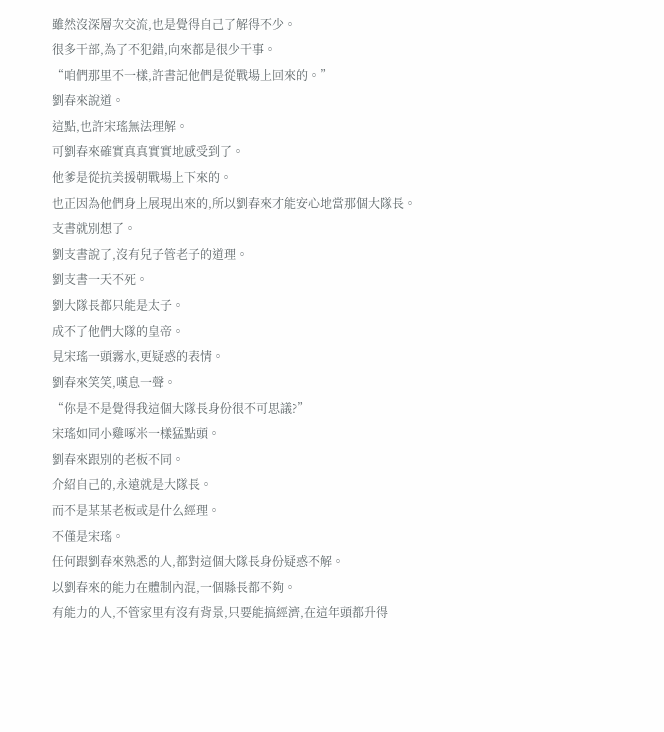雖然沒深層次交流,也是覺得自己了解得不少。
很多干部,為了不犯錯,向來都是很少干事。
“咱們那里不一樣,許書記他們是從戰場上回來的。”
劉春來說道。
這點,也許宋瑤無法理解。
可劉春來確實真真實實地感受到了。
他爹是從抗美援朝戰場上下來的。
也正因為他們身上展現出來的,所以劉春來才能安心地當那個大隊長。
支書就別想了。
劉支書說了,沒有兒子管老子的道理。
劉支書一天不死。
劉大隊長都只能是太子。
成不了他們大隊的皇帝。
見宋瑤一頭霧水,更疑惑的表情。
劉春來笑笑,嘆息一聲。
“你是不是覺得我這個大隊長身份很不可思議?”
宋瑤如同小雞啄米一樣猛點頭。
劉春來跟別的老板不同。
介紹自己的,永遠就是大隊長。
而不是某某老板或是什么經理。
不僅是宋瑤。
任何跟劉春來熟悉的人,都對這個大隊長身份疑惑不解。
以劉春來的能力在體制內混,一個縣長都不夠。
有能力的人,不管家里有沒有背景,只要能搞經濟,在這年頭都升得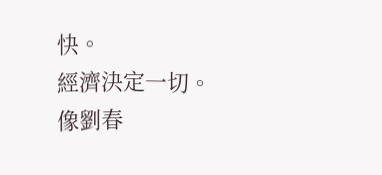快。
經濟決定一切。
像劉春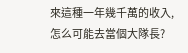來這種一年幾千萬的收入,怎么可能去當個大隊長?